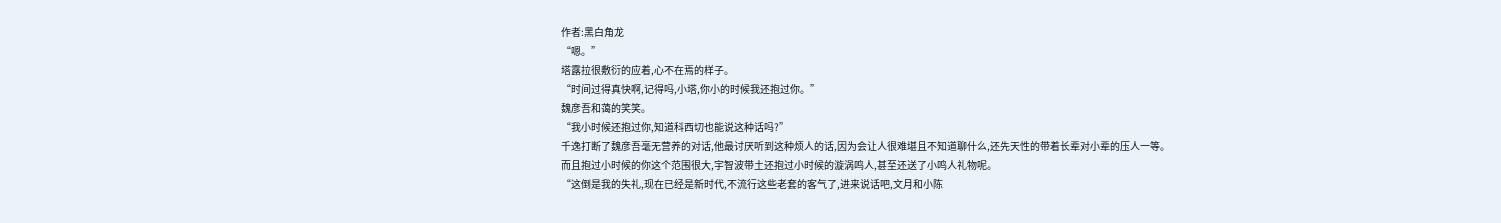作者:黑白角龙
“嗯。”
塔露拉很敷衍的应着,心不在焉的样子。
“时间过得真快啊,记得吗,小塔,你小的时候我还抱过你。”
魏彦吾和蔼的笑笑。
“我小时候还抱过你,知道科西切也能说这种话吗?”
千逸打断了魏彦吾毫无营养的对话,他最讨厌听到这种烦人的话,因为会让人很难堪且不知道聊什么,还先天性的带着长辈对小辈的压人一等。
而且抱过小时候的你这个范围很大,宇智波带土还抱过小时候的漩涡鸣人,甚至还送了小鸣人礼物呢。
“这倒是我的失礼,现在已经是新时代,不流行这些老套的客气了,进来说话吧,文月和小陈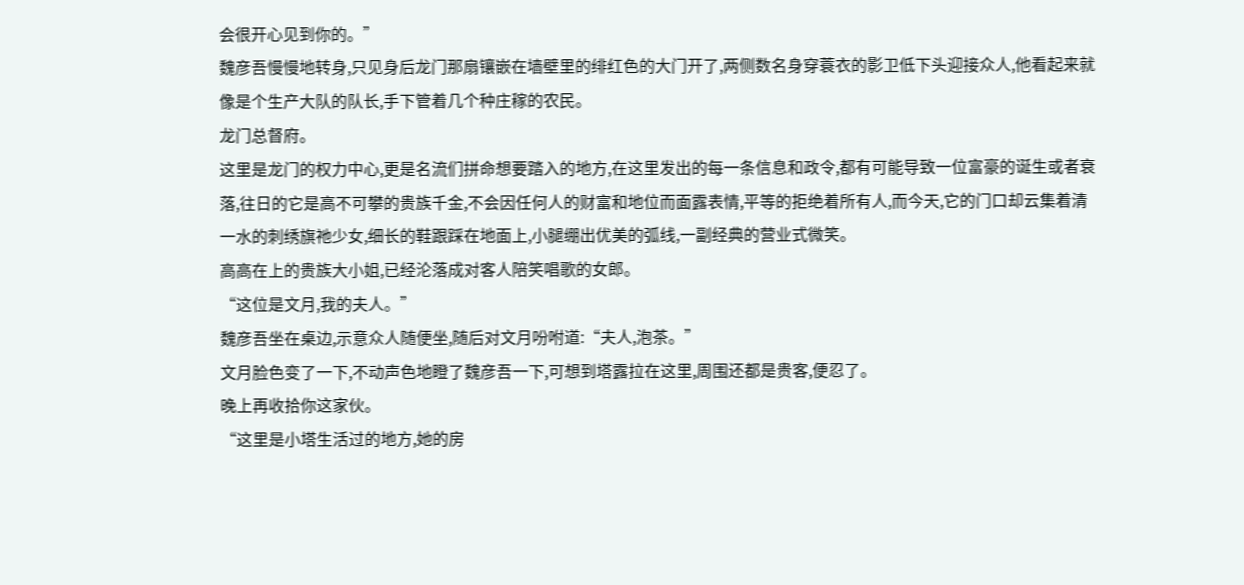会很开心见到你的。”
魏彦吾慢慢地转身,只见身后龙门那扇镶嵌在墙壁里的绯红色的大门开了,两侧数名身穿蓑衣的影卫低下头迎接众人,他看起来就像是个生产大队的队长,手下管着几个种庄稼的农民。
龙门总督府。
这里是龙门的权力中心,更是名流们拼命想要踏入的地方,在这里发出的每一条信息和政令,都有可能导致一位富豪的诞生或者衰落,往日的它是高不可攀的贵族千金,不会因任何人的财富和地位而面露表情,平等的拒绝着所有人,而今天,它的门口却云集着清一水的刺绣旗祂少女,细长的鞋跟踩在地面上,小腿绷出优美的弧线,一副经典的营业式微笑。
高高在上的贵族大小姐,已经沦落成对客人陪笑唱歌的女郎。
“这位是文月,我的夫人。”
魏彦吾坐在桌边,示意众人随便坐,随后对文月吩咐道:“夫人,泡茶。”
文月脸色变了一下,不动声色地瞪了魏彦吾一下,可想到塔露拉在这里,周围还都是贵客,便忍了。
晚上再收拾你这家伙。
“这里是小塔生活过的地方,她的房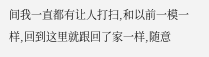间我一直都有让人打扫,和以前一模一样,回到这里就跟回了家一样,随意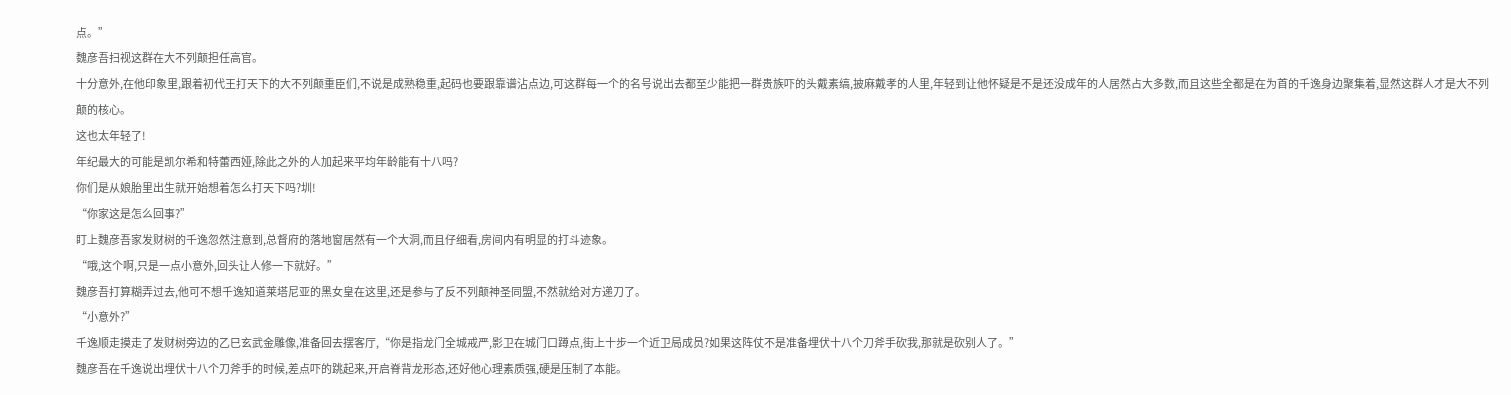点。”
魏彦吾扫视这群在大不列颠担任高官。
十分意外,在他印象里,跟着初代王打天下的大不列颠重臣们,不说是成熟稳重,起码也要跟靠谱沾点边,可这群每一个的名号说出去都至少能把一群贵族吓的头戴素缟,披麻戴孝的人里,年轻到让他怀疑是不是还没成年的人居然占大多数,而且这些全都是在为首的千逸身边聚集着,显然这群人才是大不列颠的核心。
这也太年轻了!
年纪最大的可能是凯尔希和特蕾西娅,除此之外的人加起来平均年龄能有十八吗?
你们是从娘胎里出生就开始想着怎么打天下吗?圳!
“你家这是怎么回事?”
盯上魏彦吾家发财树的千逸忽然注意到,总督府的落地窗居然有一个大洞,而且仔细看,房间内有明显的打斗迹象。
“哦,这个啊,只是一点小意外,回头让人修一下就好。”
魏彦吾打算糊弄过去,他可不想千逸知道莱塔尼亚的黑女皇在这里,还是参与了反不列颠神圣同盟,不然就给对方递刀了。
“小意外?”
千逸顺走摸走了发财树旁边的乙巳玄武金雕像,准备回去摆客厅,“你是指龙门全城戒严,影卫在城门口蹲点,街上十步一个近卫局成员?如果这阵仗不是准备埋伏十八个刀斧手砍我,那就是砍别人了。”
魏彦吾在千逸说出埋伏十八个刀斧手的时候,差点吓的跳起来,开启脊背龙形态,还好他心理素质强,硬是压制了本能。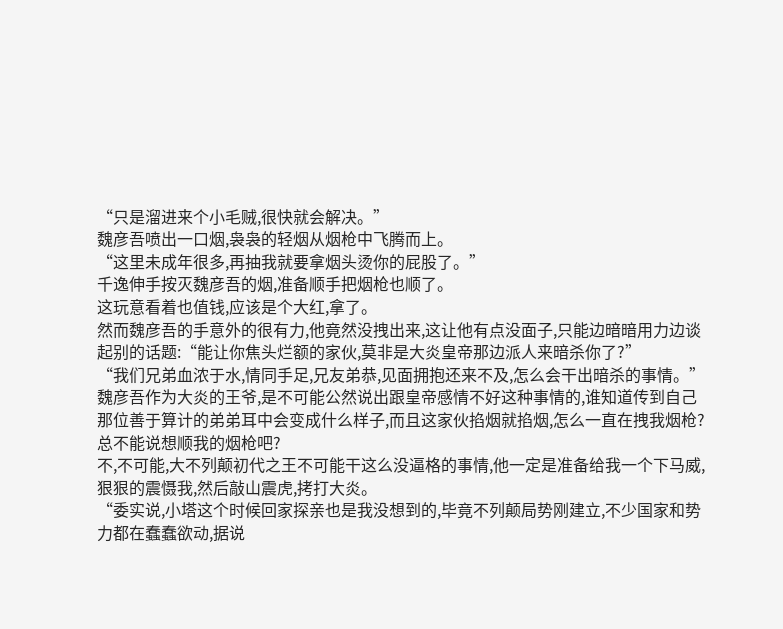“只是溜进来个小毛贼,很快就会解决。”
魏彦吾喷出一口烟,袅袅的轻烟从烟枪中飞腾而上。
“这里未成年很多,再抽我就要拿烟头烫你的屁股了。”
千逸伸手按灭魏彦吾的烟,准备顺手把烟枪也顺了。
这玩意看着也值钱,应该是个大红,拿了。
然而魏彦吾的手意外的很有力,他竟然没拽出来,这让他有点没面子,只能边暗暗用力边谈起别的话题:“能让你焦头烂额的家伙,莫非是大炎皇帝那边派人来暗杀你了?”
“我们兄弟血浓于水,情同手足,兄友弟恭,见面拥抱还来不及,怎么会干出暗杀的事情。”
魏彦吾作为大炎的王爷,是不可能公然说出跟皇帝感情不好这种事情的,谁知道传到自己那位善于算计的弟弟耳中会变成什么样子,而且这家伙掐烟就掐烟,怎么一直在拽我烟枪?
总不能说想顺我的烟枪吧?
不,不可能,大不列颠初代之王不可能干这么没逼格的事情,他一定是准备给我一个下马威,狠狠的震慑我,然后敲山震虎,拷打大炎。
“委实说,小塔这个时候回家探亲也是我没想到的,毕竟不列颠局势刚建立,不少国家和势力都在蠢蠢欲动,据说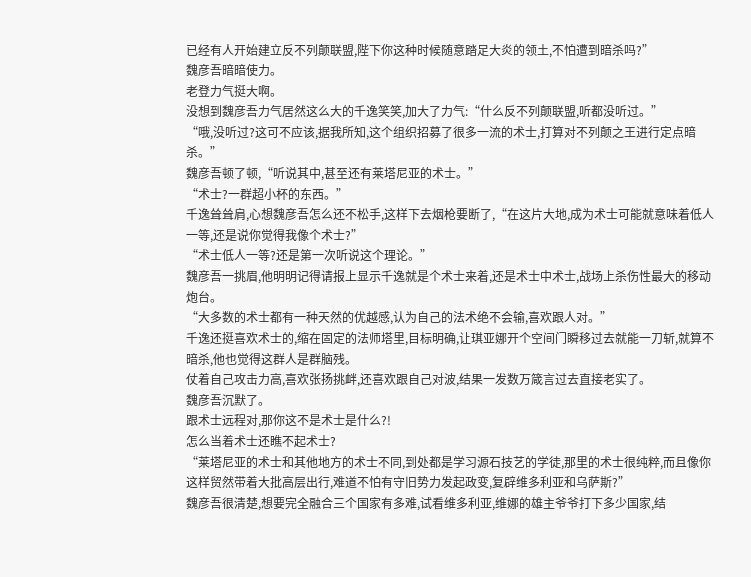已经有人开始建立反不列颠联盟,陛下你这种时候随意踏足大炎的领土,不怕遭到暗杀吗?”
魏彦吾暗暗使力。
老登力气挺大啊。
没想到魏彦吾力气居然这么大的千逸笑笑,加大了力气:“什么反不列颠联盟,听都没听过。”
“哦,没听过?这可不应该,据我所知,这个组织招募了很多一流的术士,打算对不列颠之王进行定点暗杀。”
魏彦吾顿了顿,“听说其中,甚至还有莱塔尼亚的术士。”
“术士?一群超小杯的东西。”
千逸耸耸肩,心想魏彦吾怎么还不松手,这样下去烟枪要断了,“在这片大地,成为术士可能就意味着低人一等,还是说你觉得我像个术士?”
“术士低人一等?还是第一次听说这个理论。”
魏彦吾一挑眉,他明明记得请报上显示千逸就是个术士来着,还是术士中术士,战场上杀伤性最大的移动炮台。
“大多数的术士都有一种天然的优越感,认为自己的法术绝不会输,喜欢跟人对。”
千逸还挺喜欢术士的,缩在固定的法师塔里,目标明确,让琪亚娜开个空间门瞬移过去就能一刀斩,就算不暗杀,他也觉得这群人是群脑残。
仗着自己攻击力高,喜欢张扬挑衅,还喜欢跟自己对波,结果一发数万箴言过去直接老实了。
魏彦吾沉默了。
跟术士远程对,那你这不是术士是什么?!
怎么当着术士还瞧不起术士?
“莱塔尼亚的术士和其他地方的术士不同,到处都是学习源石技艺的学徒,那里的术士很纯粹,而且像你这样贸然带着大批高层出行,难道不怕有守旧势力发起政变,复辟维多利亚和乌萨斯?”
魏彦吾很清楚,想要完全融合三个国家有多难,试看维多利亚,维娜的雄主爷爷打下多少国家,结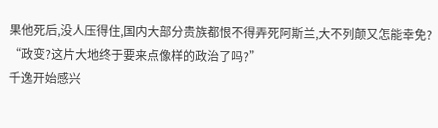果他死后,没人压得住,国内大部分贵族都恨不得弄死阿斯兰,大不列颠又怎能幸免?
“政变?这片大地终于要来点像样的政治了吗?”
千逸开始感兴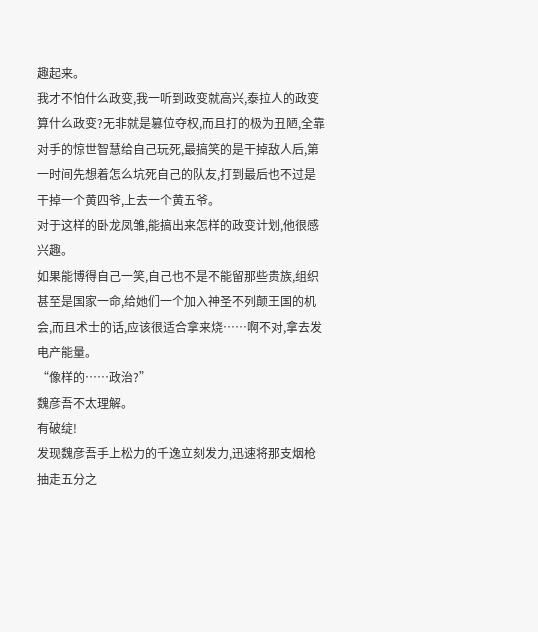趣起来。
我才不怕什么政变,我一听到政变就高兴,泰拉人的政变算什么政变?无非就是篡位夺权,而且打的极为丑陋,全靠对手的惊世智慧给自己玩死,最搞笑的是干掉敌人后,第一时间先想着怎么坑死自己的队友,打到最后也不过是干掉一个黄四爷,上去一个黄五爷。
对于这样的卧龙凤雏,能搞出来怎样的政变计划,他很感兴趣。
如果能博得自己一笑,自己也不是不能留那些贵族,组织甚至是国家一命,给她们一个加入神圣不列颠王国的机会,而且术士的话,应该很适合拿来烧……啊不对,拿去发电产能量。
“像样的……政治?”
魏彦吾不太理解。
有破绽!
发现魏彦吾手上松力的千逸立刻发力,迅速将那支烟枪抽走五分之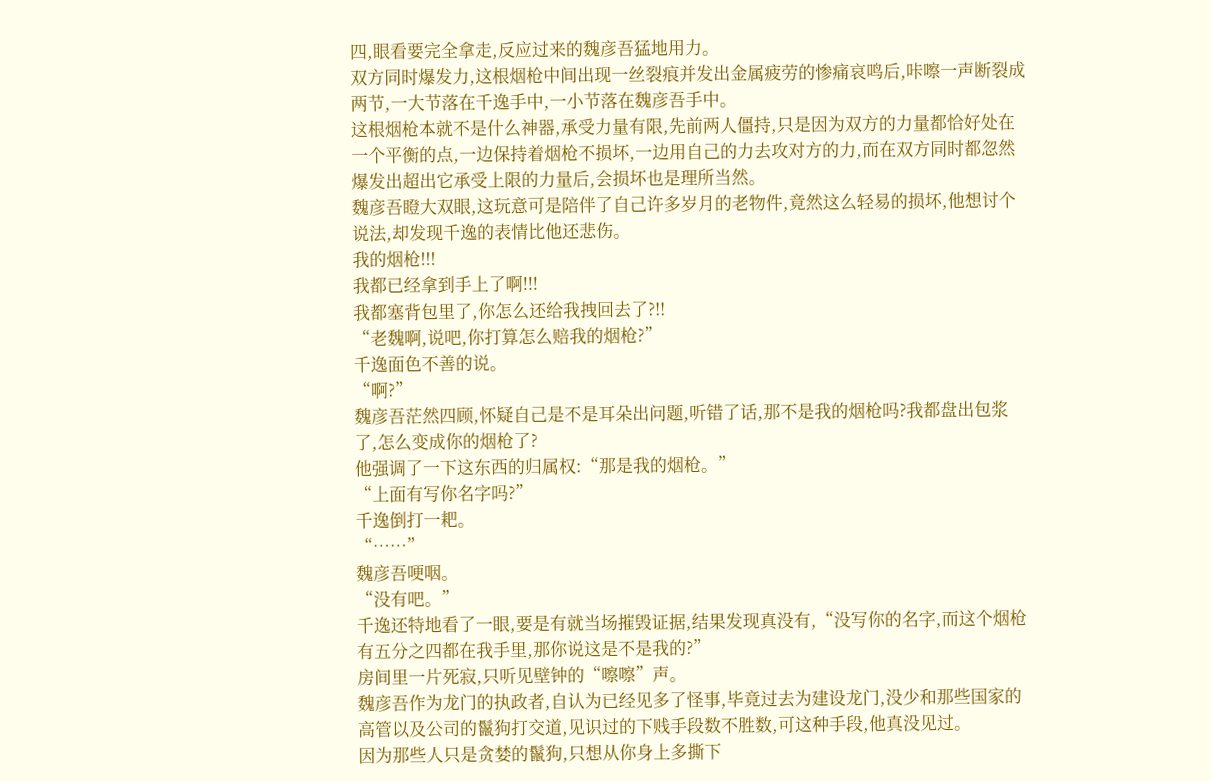四,眼看要完全拿走,反应过来的魏彦吾猛地用力。
双方同时爆发力,这根烟枪中间出现一丝裂痕并发出金属疲劳的惨痛哀鸣后,咔嚓一声断裂成两节,一大节落在千逸手中,一小节落在魏彦吾手中。
这根烟枪本就不是什么神器,承受力量有限,先前两人僵持,只是因为双方的力量都恰好处在一个平衡的点,一边保持着烟枪不损坏,一边用自己的力去攻对方的力,而在双方同时都忽然爆发出超出它承受上限的力量后,会损坏也是理所当然。
魏彦吾瞪大双眼,这玩意可是陪伴了自己许多岁月的老物件,竟然这么轻易的损坏,他想讨个说法,却发现千逸的表情比他还悲伤。
我的烟枪!!!
我都已经拿到手上了啊!!!
我都塞背包里了,你怎么还给我拽回去了?!!
“老魏啊,说吧,你打算怎么赔我的烟枪?”
千逸面色不善的说。
“啊?”
魏彦吾茫然四顾,怀疑自己是不是耳朵出问题,听错了话,那不是我的烟枪吗?我都盘出包浆了,怎么变成你的烟枪了?
他强调了一下这东西的归属权:“那是我的烟枪。”
“上面有写你名字吗?”
千逸倒打一耙。
“……”
魏彦吾哽咽。
“没有吧。”
千逸还特地看了一眼,要是有就当场摧毁证据,结果发现真没有,“没写你的名字,而这个烟枪有五分之四都在我手里,那你说这是不是我的?”
房间里一片死寂,只听见壁钟的“嚓嚓”声。
魏彦吾作为龙门的执政者,自认为已经见多了怪事,毕竟过去为建设龙门,没少和那些国家的高管以及公司的鬣狗打交道,见识过的下贱手段数不胜数,可这种手段,他真没见过。
因为那些人只是贪婪的鬣狗,只想从你身上多撕下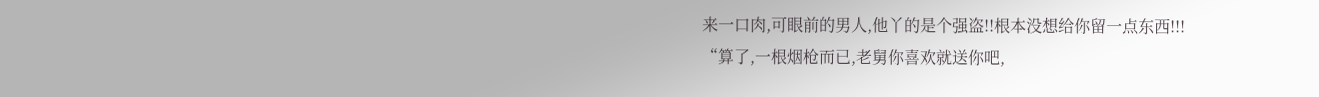来一口肉,可眼前的男人,他丫的是个强盗!!根本没想给你留一点东西!!!
“算了,一根烟枪而已,老舅你喜欢就送你吧,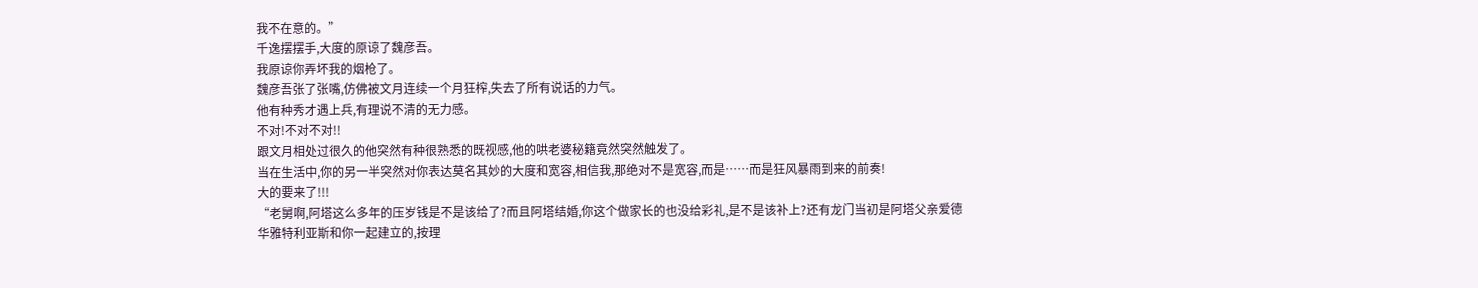我不在意的。”
千逸摆摆手,大度的原谅了魏彦吾。
我原谅你弄坏我的烟枪了。
魏彦吾张了张嘴,仿佛被文月连续一个月狂榨,失去了所有说话的力气。
他有种秀才遇上兵,有理说不清的无力感。
不对!不对不对!!
跟文月相处过很久的他突然有种很熟悉的既视感,他的哄老婆秘籍竟然突然触发了。
当在生活中,你的另一半突然对你表达莫名其妙的大度和宽容,相信我,那绝对不是宽容,而是……而是狂风暴雨到来的前奏!
大的要来了!!!
“老舅啊,阿塔这么多年的压岁钱是不是该给了?而且阿塔结婚,你这个做家长的也没给彩礼,是不是该补上?还有龙门当初是阿塔父亲爱德华雅特利亚斯和你一起建立的,按理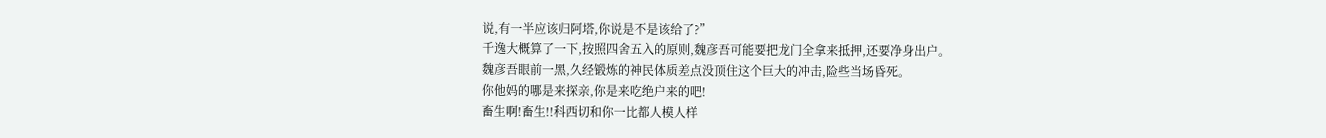说,有一半应该归阿塔,你说是不是该给了?”
千逸大概算了一下,按照四舍五入的原则,魏彦吾可能要把龙门全拿来抵押,还要净身出户。
魏彦吾眼前一黑,久经锻炼的神民体质差点没顶住这个巨大的冲击,险些当场昏死。
你他妈的哪是来探亲,你是来吃绝户来的吧!
畜生啊!畜生!!科西切和你一比都人模人样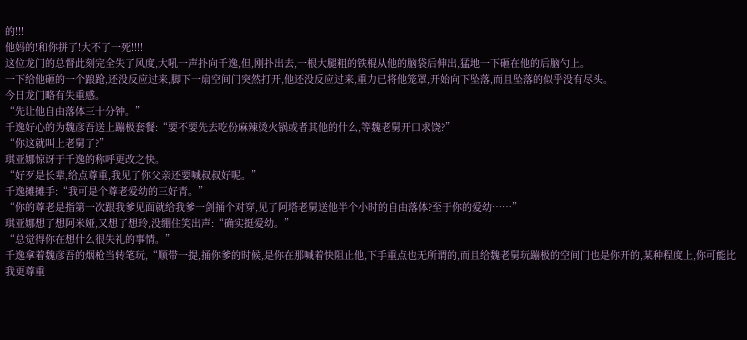的!!!
他妈的!和你拼了!大不了一死!!!!
这位龙门的总督此刻完全失了风度,大吼一声扑向千逸,但,刚扑出去,一根大腿粗的铁棍从他的脑袋后伸出,猛地一下砸在他的后脑勺上。
一下给他砸的一个踉跄,还没反应过来,脚下一扇空间门突然打开,他还没反应过来,重力已将他笼罩,开始向下坠落,而且坠落的似乎没有尽头。
今日龙门略有失重感。
“先让他自由落体三十分钟。”
千逸好心的为魏彦吾送上蹦极套餐:“要不要先去吃份麻辣烫火锅或者其他的什么,等魏老舅开口求饶?”
“你这就叫上老舅了?”
琪亚娜惊讶于千逸的称呼更改之快。
“好歹是长辈,给点尊重,我见了你父亲还要喊叔叔好呢。”
千逸摊摊手:“我可是个尊老爱幼的三好青。”
“你的尊老是指第一次跟我爹见面就给我爹一剑捅个对穿,见了阿塔老舅送他半个小时的自由落体?至于你的爱幼……”
琪亚娜想了想阿米娅,又想了想玲,没绷住笑出声:“确实挺爱幼。”
“总觉得你在想什么很失礼的事情。”
千逸拿着魏彦吾的烟枪当转笔玩,“顺带一提,捅你爹的时候,是你在那喊着快阻止他,下手重点也无所谓的,而且给魏老舅玩蹦极的空间门也是你开的,某种程度上,你可能比我更尊重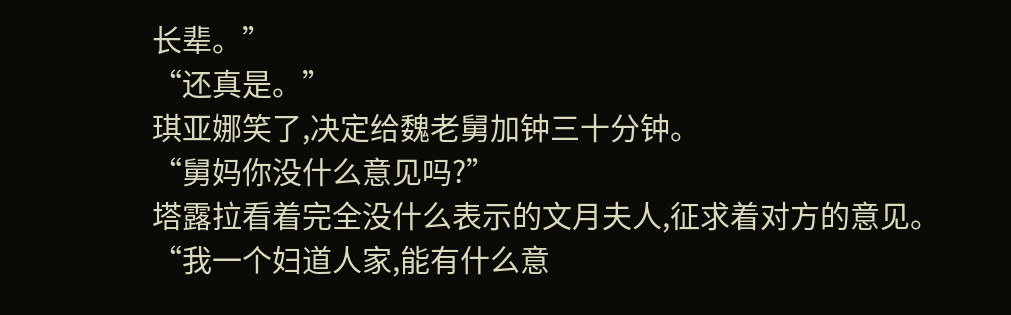长辈。”
“还真是。”
琪亚娜笑了,决定给魏老舅加钟三十分钟。
“舅妈你没什么意见吗?”
塔露拉看着完全没什么表示的文月夫人,征求着对方的意见。
“我一个妇道人家,能有什么意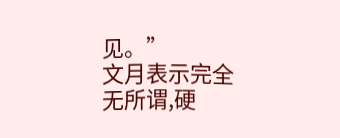见。”
文月表示完全无所谓,硬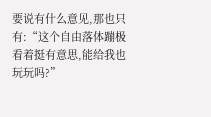要说有什么意见,那也只有:“这个自由落体蹦极看着挺有意思,能给我也玩玩吗?”